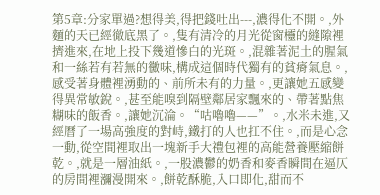第5章:分家單過?想得美,得把錢吐出---,濃得化不開。,外麵的天已經徹底黑了。,隻有清冷的月光從窗欞的縫隙裡擠進來,在地上投下幾道慘白的光斑。,混雜著泥土的腥氣和一絲若有若無的黴味,構成這個時代獨有的貧瘠氣息。,感受著身體裡湧動的、前所未有的力量。,更讓她五感變得異常敏銳。,甚至能嗅到隔壁鄰居家飄來的、帶著點焦糊味的飯香。,讓她沉淪。“咕嚕嚕——”。,水米未進,又經曆了一場高強度的對峙,鐵打的人也扛不住。,而是心念一動,從空間裡取出一塊新手大禮包裡的高能營養壓縮餅乾。,就是一層油紙。,一股濃鬱的奶香和麥香瞬間在逼仄的房間裡瀰漫開來。,餅乾酥脆,入口即化,甜而不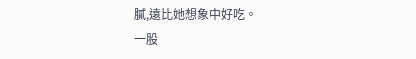膩,遠比她想象中好吃。
一股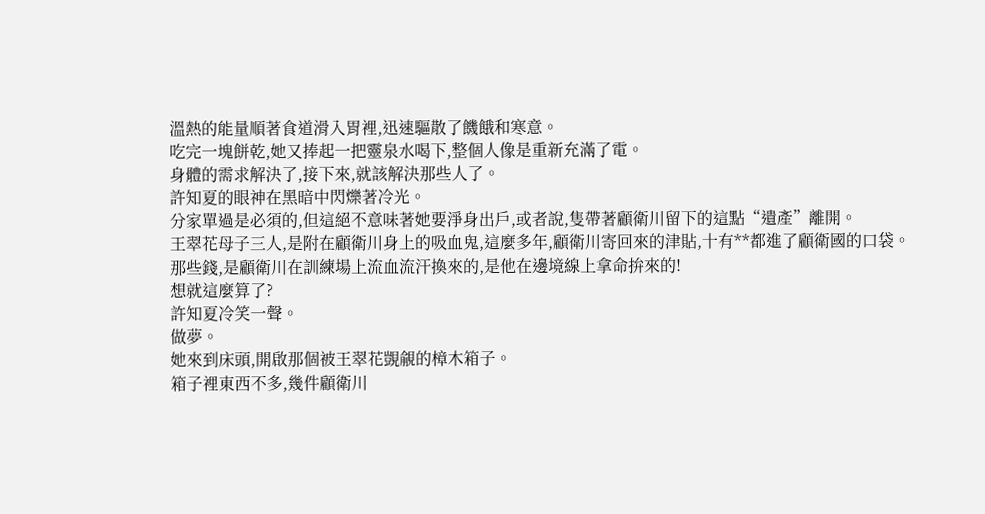溫熱的能量順著食道滑入胃裡,迅速驅散了饑餓和寒意。
吃完一塊餅乾,她又捧起一把靈泉水喝下,整個人像是重新充滿了電。
身體的需求解決了,接下來,就該解決那些人了。
許知夏的眼神在黑暗中閃爍著冷光。
分家單過是必須的,但這絕不意味著她要淨身出戶,或者說,隻帶著顧衛川留下的這點“遺產”離開。
王翠花母子三人,是附在顧衛川身上的吸血鬼,這麼多年,顧衛川寄回來的津貼,十有**都進了顧衛國的口袋。
那些錢,是顧衛川在訓練場上流血流汗換來的,是他在邊境線上拿命拚來的!
想就這麼算了?
許知夏冷笑一聲。
做夢。
她來到床頭,開啟那個被王翠花覬覦的樟木箱子。
箱子裡東西不多,幾件顧衛川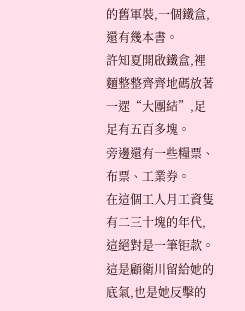的舊軍裝,一個鐵盒,還有幾本書。
許知夏開啟鐵盒,裡麵整整齊齊地碼放著一遝“大團結”,足足有五百多塊。
旁邊還有一些糧票、布票、工業券。
在這個工人月工資隻有二三十塊的年代,這絕對是一筆钜款。
這是顧衛川留給她的底氣,也是她反擊的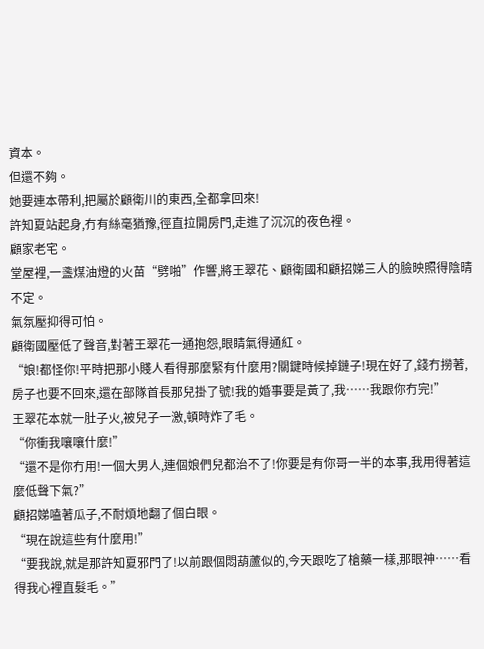資本。
但還不夠。
她要連本帶利,把屬於顧衛川的東西,全都拿回來!
許知夏站起身,冇有絲毫猶豫,徑直拉開房門,走進了沉沉的夜色裡。
顧家老宅。
堂屋裡,一盞煤油燈的火苗“劈啪”作響,將王翠花、顧衛國和顧招娣三人的臉映照得陰晴不定。
氣氛壓抑得可怕。
顧衛國壓低了聲音,對著王翠花一通抱怨,眼睛氣得通紅。
“娘!都怪你!平時把那小賤人看得那麼緊有什麼用?關鍵時候掉鏈子!現在好了,錢冇撈著,房子也要不回來,還在部隊首長那兒掛了號!我的婚事要是黃了,我……我跟你冇完!”
王翠花本就一肚子火,被兒子一激,頓時炸了毛。
“你衝我嚷嚷什麼!”
“還不是你冇用!一個大男人,連個娘們兒都治不了!你要是有你哥一半的本事,我用得著這麼低聲下氣?”
顧招娣嗑著瓜子,不耐煩地翻了個白眼。
“現在說這些有什麼用!”
“要我說,就是那許知夏邪門了!以前跟個悶葫蘆似的,今天跟吃了槍藥一樣,那眼神……看得我心裡直髮毛。”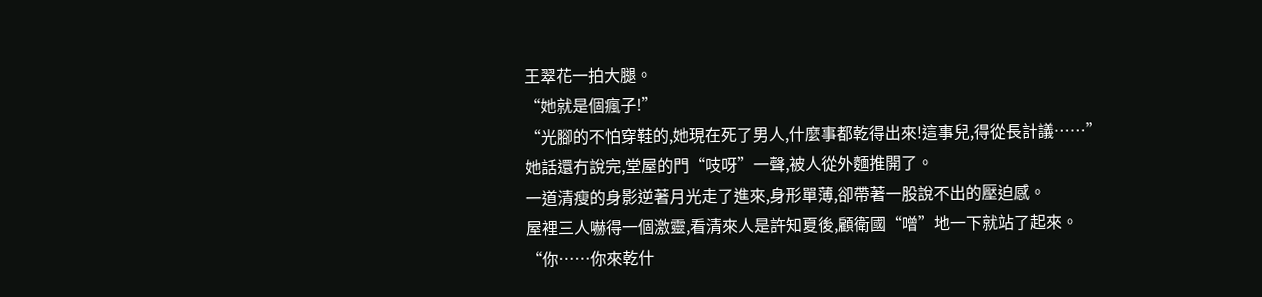王翠花一拍大腿。
“她就是個瘋子!”
“光腳的不怕穿鞋的,她現在死了男人,什麼事都乾得出來!這事兒,得從長計議……”
她話還冇說完,堂屋的門“吱呀”一聲,被人從外麵推開了。
一道清瘦的身影逆著月光走了進來,身形單薄,卻帶著一股說不出的壓迫感。
屋裡三人嚇得一個激靈,看清來人是許知夏後,顧衛國“噌”地一下就站了起來。
“你……你來乾什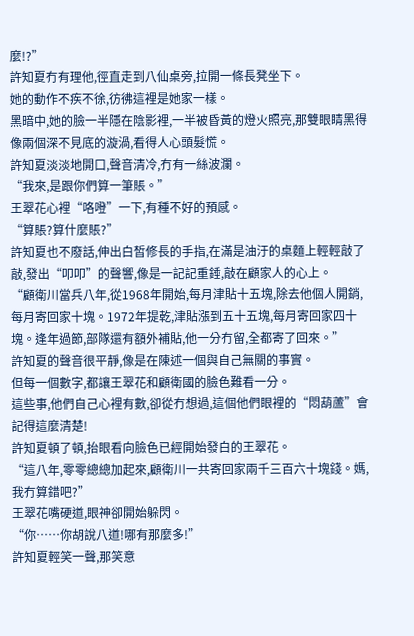麼!?”
許知夏冇有理他,徑直走到八仙桌旁,拉開一條長凳坐下。
她的動作不疾不徐,彷彿這裡是她家一樣。
黑暗中,她的臉一半隱在陰影裡,一半被昏黃的燈火照亮,那雙眼睛黑得像兩個深不見底的漩渦,看得人心頭髮慌。
許知夏淡淡地開口,聲音清冷,冇有一絲波瀾。
“我來,是跟你們算一筆賬。”
王翠花心裡“咯噔”一下,有種不好的預感。
“算賬?算什麼賬?”
許知夏也不廢話,伸出白皙修長的手指,在滿是油汙的桌麵上輕輕敲了敲,發出“叩叩”的聲響,像是一記記重錘,敲在顧家人的心上。
“顧衛川當兵八年,從1968年開始,每月津貼十五塊,除去他個人開銷,每月寄回家十塊。1972年提乾,津貼漲到五十五塊,每月寄回家四十塊。逢年過節,部隊還有額外補貼,他一分冇留,全都寄了回來。”
許知夏的聲音很平靜,像是在陳述一個與自己無關的事實。
但每一個數字,都讓王翠花和顧衛國的臉色難看一分。
這些事,他們自己心裡有數,卻從冇想過,這個他們眼裡的“悶葫蘆”會記得這麼清楚!
許知夏頓了頓,抬眼看向臉色已經開始發白的王翠花。
“這八年,零零總總加起來,顧衛川一共寄回家兩千三百六十塊錢。媽,我冇算錯吧?”
王翠花嘴硬道,眼神卻開始躲閃。
“你……你胡說八道!哪有那麼多!”
許知夏輕笑一聲,那笑意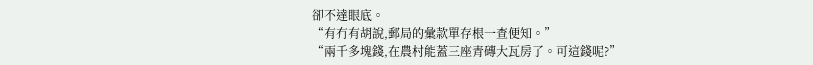卻不達眼底。
“有冇有胡說,郵局的彙款單存根一查便知。”
“兩千多塊錢,在農村能蓋三座青磚大瓦房了。可這錢呢?”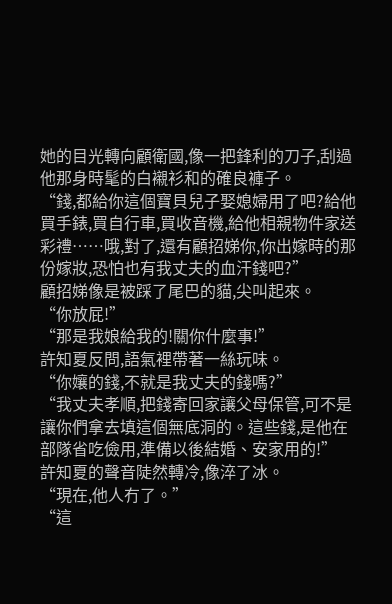她的目光轉向顧衛國,像一把鋒利的刀子,刮過他那身時髦的白襯衫和的確良褲子。
“錢,都給你這個寶貝兒子娶媳婦用了吧?給他買手錶,買自行車,買收音機,給他相親物件家送彩禮……哦,對了,還有顧招娣你,你出嫁時的那份嫁妝,恐怕也有我丈夫的血汗錢吧?”
顧招娣像是被踩了尾巴的貓,尖叫起來。
“你放屁!”
“那是我娘給我的!關你什麼事!”
許知夏反問,語氣裡帶著一絲玩味。
“你孃的錢,不就是我丈夫的錢嗎?”
“我丈夫孝順,把錢寄回家讓父母保管,可不是讓你們拿去填這個無底洞的。這些錢,是他在部隊省吃儉用,準備以後結婚、安家用的!”
許知夏的聲音陡然轉冷,像淬了冰。
“現在,他人冇了。”
“這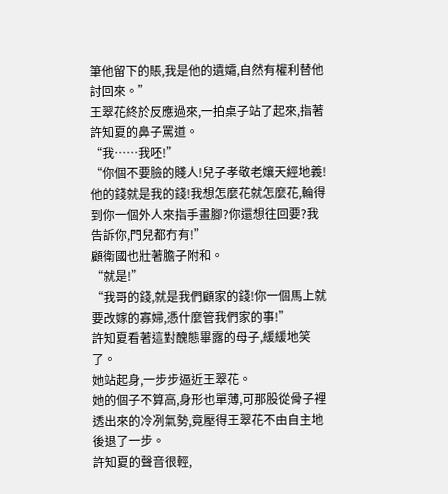筆他留下的賬,我是他的遺孀,自然有權利替他討回來。”
王翠花終於反應過來,一拍桌子站了起來,指著許知夏的鼻子罵道。
“我……我呸!”
“你個不要臉的賤人!兒子孝敬老孃天經地義!他的錢就是我的錢!我想怎麼花就怎麼花,輪得到你一個外人來指手畫腳?你還想往回要?我告訴你,門兒都冇有!”
顧衛國也壯著膽子附和。
“就是!”
“我哥的錢,就是我們顧家的錢!你一個馬上就要改嫁的寡婦,憑什麼管我們家的事!”
許知夏看著這對醜態畢露的母子,緩緩地笑了。
她站起身,一步步逼近王翠花。
她的個子不算高,身形也單薄,可那股從骨子裡透出來的冷冽氣勢,竟壓得王翠花不由自主地後退了一步。
許知夏的聲音很輕,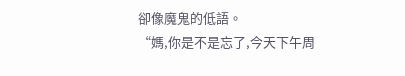卻像魔鬼的低語。
“媽,你是不是忘了,今天下午周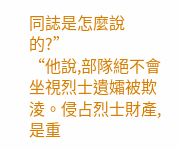同誌是怎麼說的?”
“他說,部隊絕不會坐視烈士遺孀被欺淩。侵占烈士財產,是重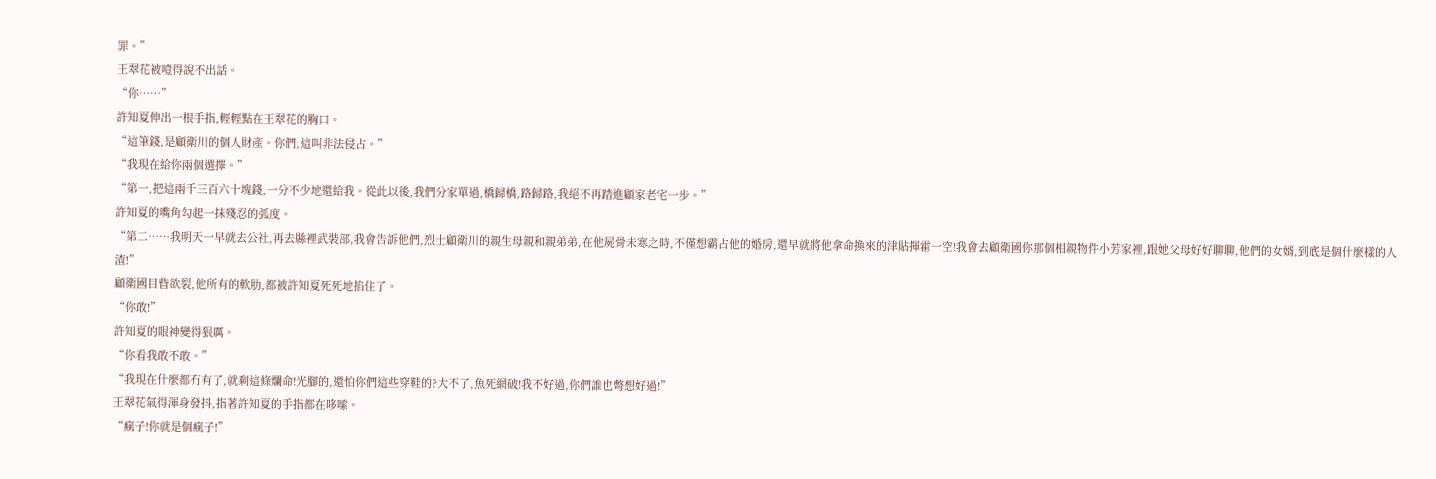罪。”
王翠花被噎得說不出話。
“你……”
許知夏伸出一根手指,輕輕點在王翠花的胸口。
“這筆錢,是顧衛川的個人財產。你們,這叫非法侵占。”
“我現在給你兩個選擇。”
“第一,把這兩千三百六十塊錢,一分不少地還給我。從此以後,我們分家單過,橋歸橋,路歸路,我絕不再踏進顧家老宅一步。”
許知夏的嘴角勾起一抹殘忍的弧度。
“第二……我明天一早就去公社,再去縣裡武裝部,我會告訴他們,烈士顧衛川的親生母親和親弟弟,在他屍骨未寒之時,不僅想霸占他的婚房,還早就將他拿命換來的津貼揮霍一空!我會去顧衛國你那個相親物件小芳家裡,跟她父母好好聊聊,他們的女婿,到底是個什麼樣的人渣!”
顧衛國目眥欲裂,他所有的軟肋,都被許知夏死死地掐住了。
“你敢!”
許知夏的眼神變得狠厲。
“你看我敢不敢。”
“我現在什麼都冇有了,就剩這條爛命!光腳的,還怕你們這些穿鞋的?大不了,魚死網破!我不好過,你們誰也彆想好過!”
王翠花氣得渾身發抖,指著許知夏的手指都在哆嗦。
“瘋子!你就是個瘋子!”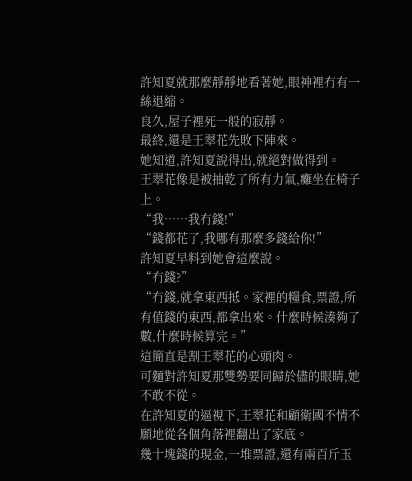許知夏就那麼靜靜地看著她,眼神裡冇有一絲退縮。
良久,屋子裡死一般的寂靜。
最終,還是王翠花先敗下陣來。
她知道,許知夏說得出,就絕對做得到。
王翠花像是被抽乾了所有力氣,癱坐在椅子上。
“我……我冇錢!”
“錢都花了,我哪有那麼多錢給你!”
許知夏早料到她會這麼說。
“冇錢?”
“冇錢,就拿東西抵。家裡的糧食,票證,所有值錢的東西,都拿出來。什麼時候湊夠了數,什麼時候算完。”
這簡直是割王翠花的心頭肉。
可麵對許知夏那雙勢要同歸於儘的眼睛,她不敢不從。
在許知夏的逼視下,王翠花和顧衛國不情不願地從各個角落裡翻出了家底。
幾十塊錢的現金,一堆票證,還有兩百斤玉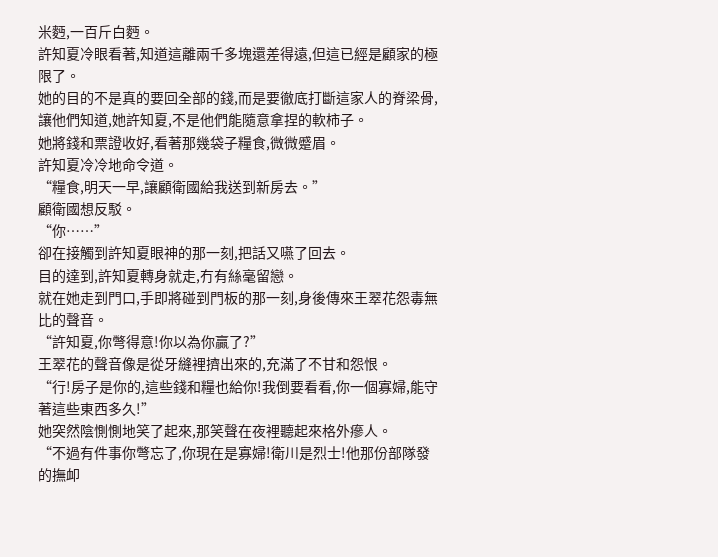米麪,一百斤白麪。
許知夏冷眼看著,知道這離兩千多塊還差得遠,但這已經是顧家的極限了。
她的目的不是真的要回全部的錢,而是要徹底打斷這家人的脊梁骨,讓他們知道,她許知夏,不是他們能隨意拿捏的軟柿子。
她將錢和票證收好,看著那幾袋子糧食,微微蹙眉。
許知夏冷冷地命令道。
“糧食,明天一早,讓顧衛國給我送到新房去。”
顧衛國想反駁。
“你……”
卻在接觸到許知夏眼神的那一刻,把話又嚥了回去。
目的達到,許知夏轉身就走,冇有絲毫留戀。
就在她走到門口,手即將碰到門板的那一刻,身後傳來王翠花怨毒無比的聲音。
“許知夏,你彆得意!你以為你贏了?”
王翠花的聲音像是從牙縫裡擠出來的,充滿了不甘和怨恨。
“行!房子是你的,這些錢和糧也給你!我倒要看看,你一個寡婦,能守著這些東西多久!”
她突然陰惻惻地笑了起來,那笑聲在夜裡聽起來格外瘮人。
“不過有件事你彆忘了,你現在是寡婦!衛川是烈士!他那份部隊發的撫卹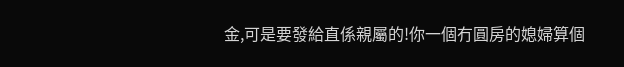金,可是要發給直係親屬的!你一個冇圓房的媳婦算個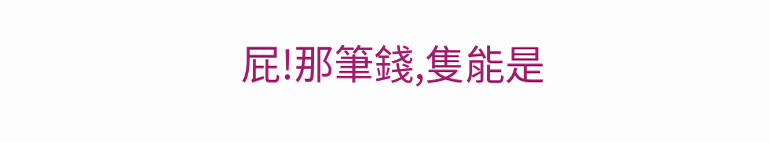屁!那筆錢,隻能是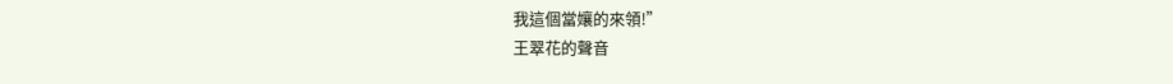我這個當孃的來領!”
王翠花的聲音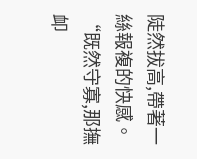陡然拔高,帶著一絲報複的快感。
“既然守寡,那撫卹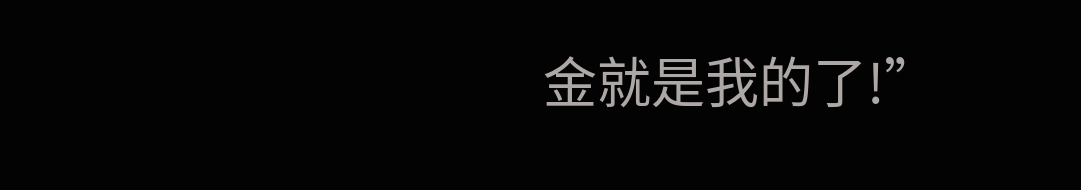金就是我的了!”